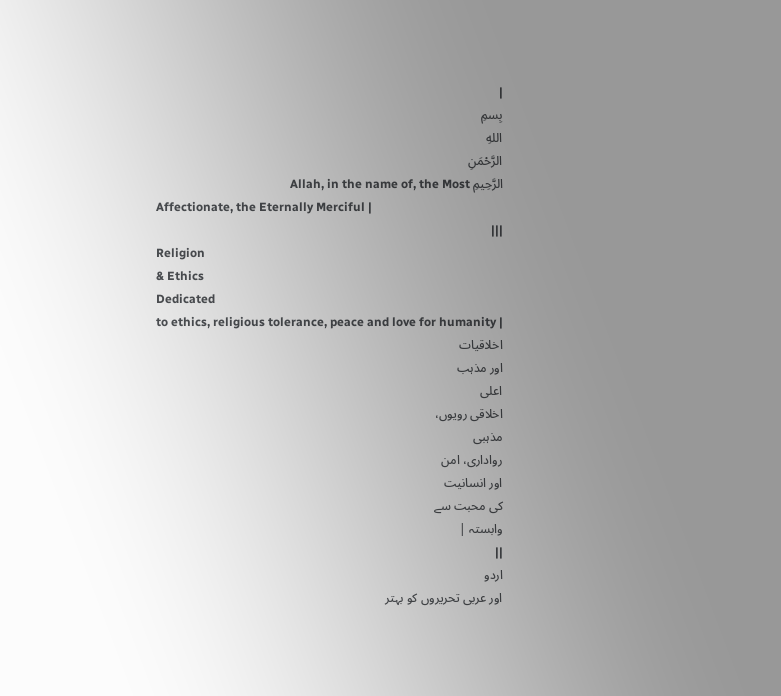|
بِسمِ
اللهِ
الرَّحْمَنِ
الرَّحِيمِ Allah, in the name of, the Most
Affectionate, the Eternally Merciful |
|||
Religion
& Ethics
Dedicated
to ethics, religious tolerance, peace and love for humanity |
اخلاقیات
اور مذہب
اعلی
اخلاقی رویوں،
مذہبی
رواداری، امن
اور انسانیت
کی محبت سے
وابستہ |
||
اردو
اور عربی تحریروں کو بہتر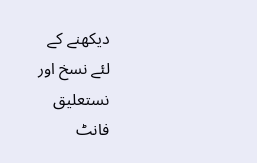دیکھنے کے
لئے نسخ اور
نستعلیق
فانٹ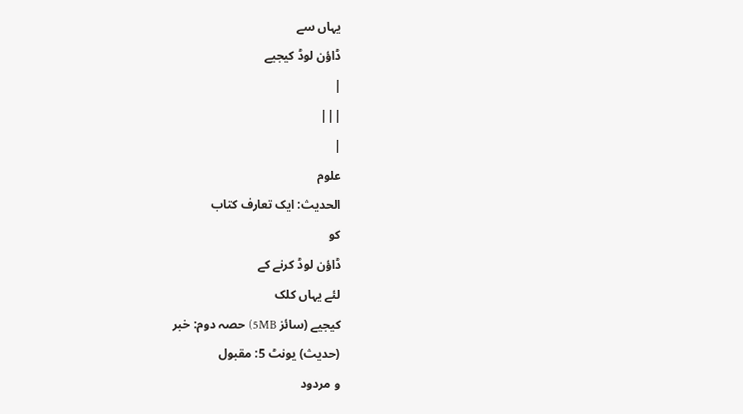یہاں سے
ڈاؤن لوڈ کیجیے
|
|||
|
علوم
الحدیث: ایک تعارف کتاب
کو
ڈاؤن لوڈ کرنے کے
لئے یہاں کلک
کیجیے (سائز 5MB) حصہ دوم: خبر
(حدیث) یونٹ 5: مقبول
و مردود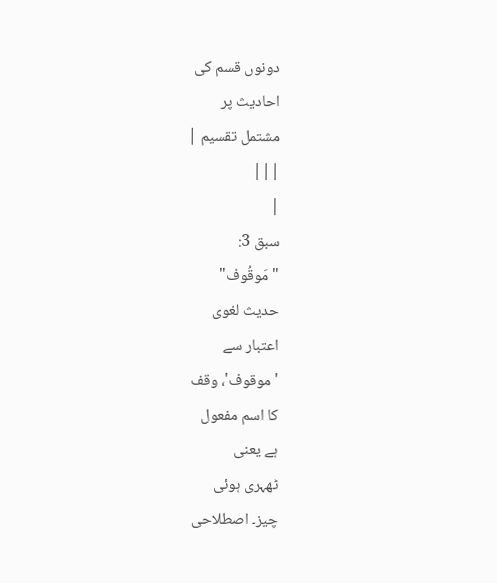دونوں قسم کی
احادیث پر
مشتمل تقسیم |
|||
|
سبق 3:
"مَوقُوف"
حدیث لغوی
اعتبار سے
'موقوف'، وقف
کا اسم مفعول
ہے یعنی
ٹھہری ہوئی
چیز۔ اصطلاحی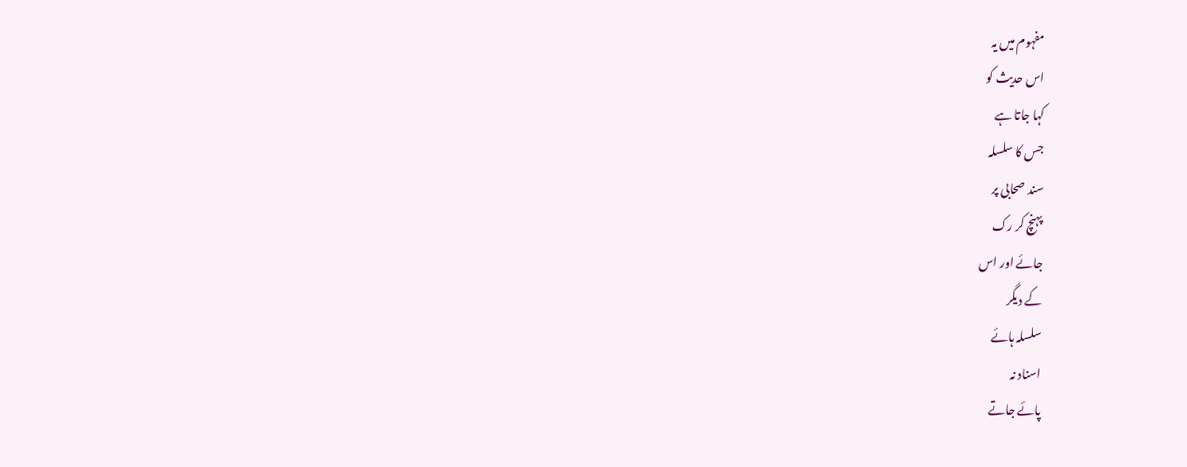مفہوم میں یہ
اس حدیث کو
کہا جاتا ہے
جس کا سلسلہ
سند صحابی پر
پہنچ کر رک
جائے اور اس
کے دیگر
سلسلہ ہائے
اسناد نہ
پائے جاتے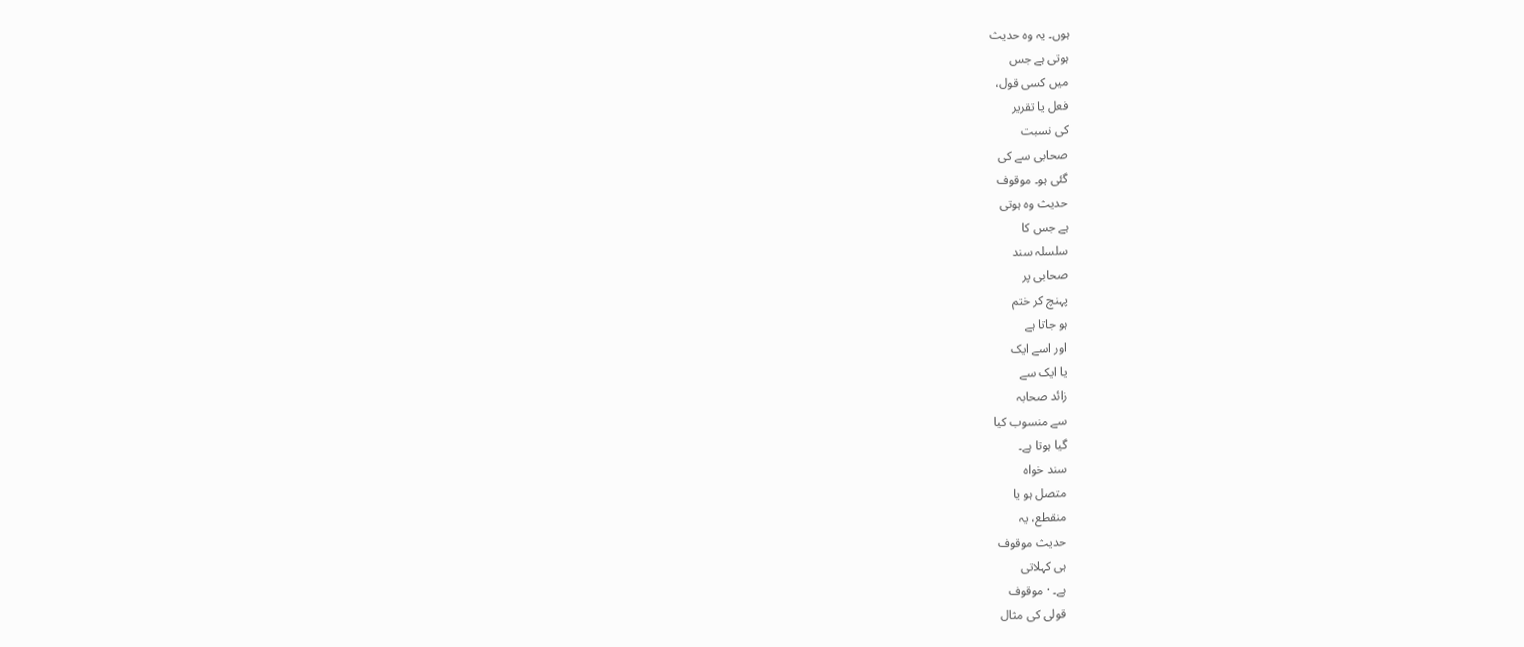ہوں۔ یہ وہ حدیث
ہوتی ہے جس
میں کسی قول،
فعل یا تقریر
کی نسبت
صحابی سے کی
گئی ہو۔ موقوف
حدیث وہ ہوتی
ہے جس کا
سلسلہ سند
صحابی پر
پہنچ کر ختم
ہو جاتا ہے
اور اسے ایک
یا ایک سے
زائد صحابہ
سے منسوب کیا
گیا ہوتا ہے۔
سند خواہ
متصل ہو یا
منقطع، یہ
حدیث موقوف
ہی کہلاتی
ہے۔ · موقوف
قولی کی مثال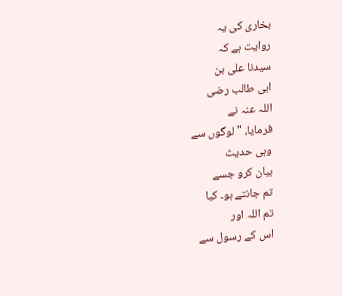بخاری کی یہ
روایت ہے کہ
سیدنا علی بن
ابی طالب رضی
اللہ عنہ نے
فرمایا، "لوگوں سے
وہی حدیث
بیان کرو جسے
تم جانتے ہو۔ کیا
تم اللہ اور
اس کے رسول سے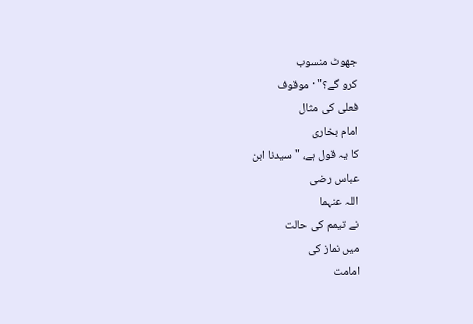جھوٹ منسوب
کرو گے؟" · موقوف
فعلی کی مثال
امام بخاری
کا یہ قول ہے، "سیدنا ابن
عباس رضی
اللہ عنہما
نے تیمم کی حالت
میں نماز کی
امامت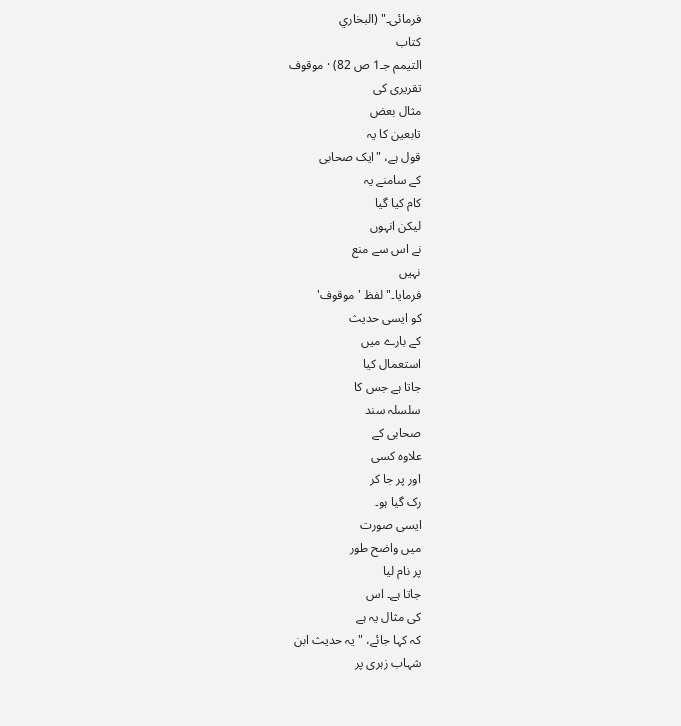فرمائی۔" (البخاري
كتاب
التيمم جـ1 ص 82) · موقوف
تقریری کی
مثال بعض
تابعین کا یہ
قول ہے، "ایک صحابی
کے سامنے یہ
کام کیا گیا
لیکن انہوں
نے اس سے منع
نہیں
فرمایا۔" لفظ 'موقوف'
کو ایسی حدیث
کے بارے میں
استعمال کیا
جاتا ہے جس کا
سلسلہ سند
صحابی کے
علاوہ کسی
اور پر جا کر
رک گیا ہو۔
ایسی صورت
میں واضح طور
پر نام لیا
جاتا ہے۔ اس
کی مثال یہ ہے
کہ کہا جائے، "یہ حدیث ابن
شہاب زہری پر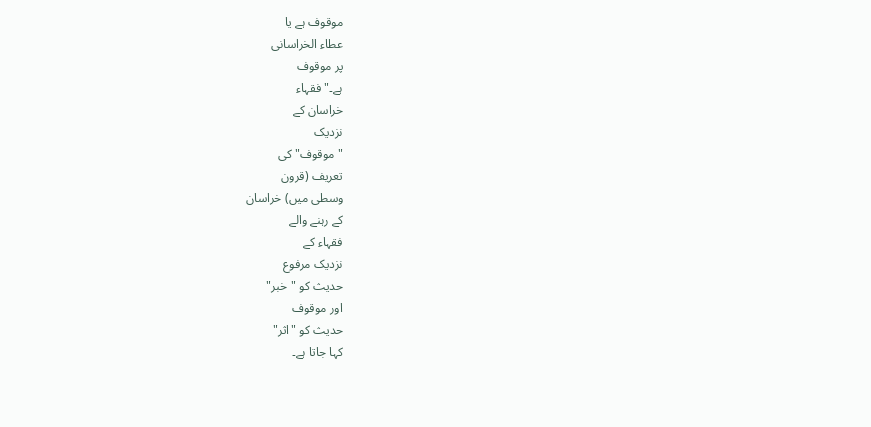موقوف ہے یا
عطاء الخراسانی
پر موقوف
ہے۔" فقہاء
خراسان کے
نزدیک
"موقوف" کی
تعریف (قرون
وسطی میں) خراسان
کے رہنے والے
فقہاء کے
نزدیک مرفوع
حدیث کو "خبر"
اور موقوف
حدیث کو "اثر"
کہا جاتا ہے۔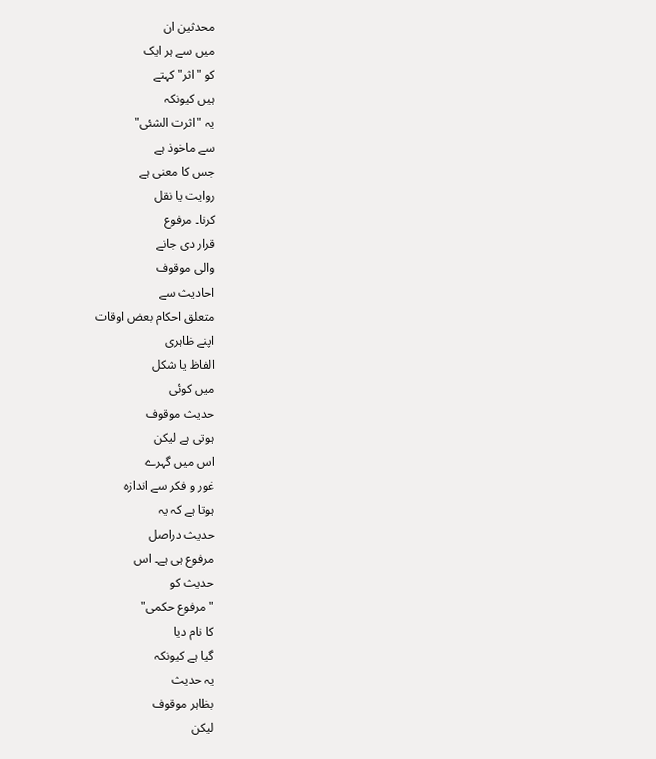محدثین ان
میں سے ہر ایک
کو "اثر" کہتے
ہیں کیونکہ
یہ "اثرت الشئی"
سے ماخوذ ہے
جس کا معنی ہے
روایت یا نقل
کرنا۔ مرفوع
قرار دی جانے
والی موقوف
احادیث سے
متعلق احکام بعض اوقات
اپنے ظاہری
الفاظ یا شکل
میں کوئی
حدیث موقوف
ہوتی ہے لیکن
اس میں گہرے
غور و فکر سے اندازہ
ہوتا ہے کہ یہ
حدیث دراصل
مرفوع ہی ہے۔ اس
حدیث کو
"مرفوع حکمی"
کا نام دیا
گیا ہے کیونکہ
یہ حدیث
بظاہر موقوف
لیکن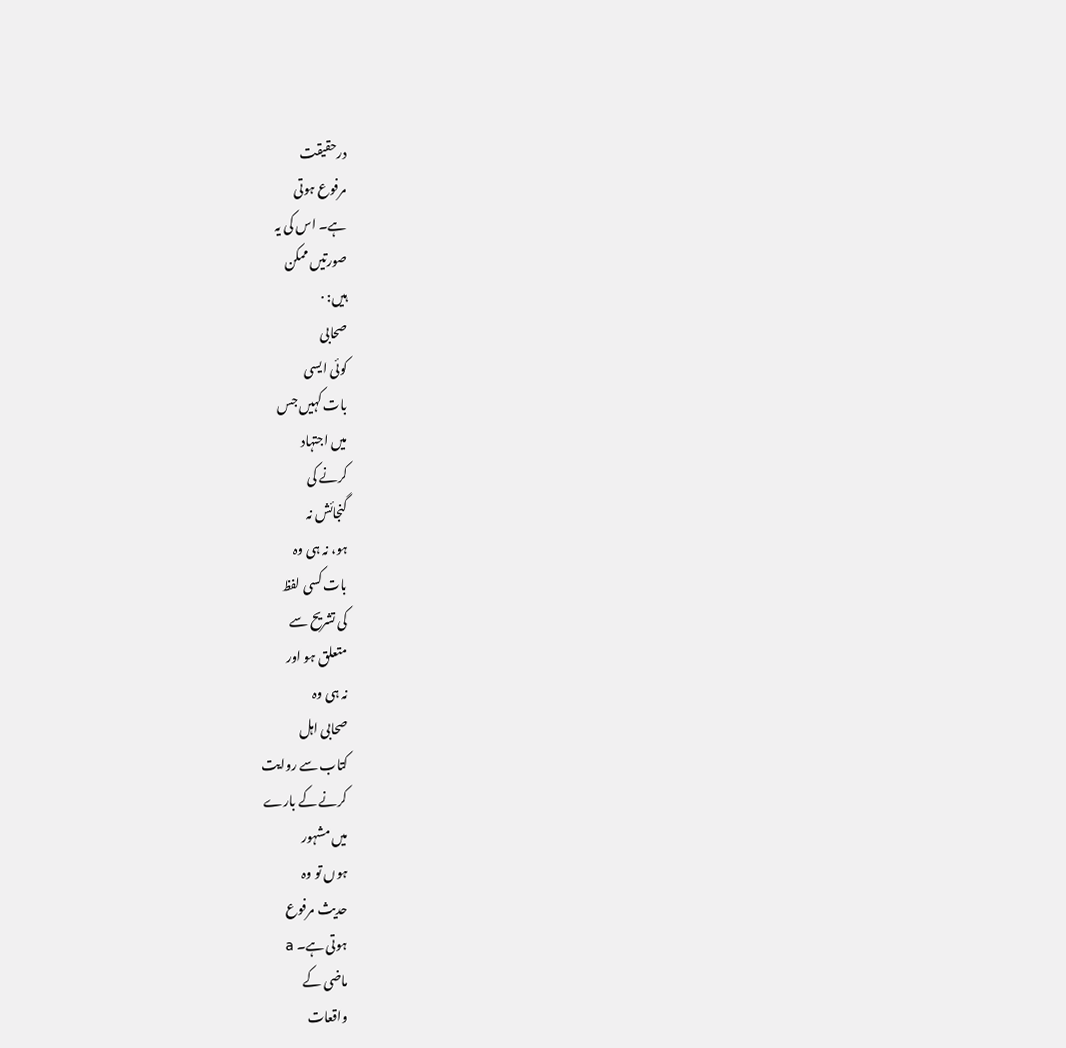درحقیقت
مرفوع ہوتی
ہے۔ اس کی یہ
صورتیں ممکن
ہیں: ·
صحابی
کوئی ایسی
بات کہیں جس
میں اجتہاد
کرنے کی
گنجائش نہ
ہو، نہ ہی وہ
بات کسی لفظ
کی تشریح سے
متعلق ہو اور
نہ ہی وہ
صحابی اہل
کتاب سے روایت
کرنے کے بارے
میں مشہور
ہوں تو وہ
حدیث مرفوع
ہوتی ہے۔ a
ماضی کے
واقعات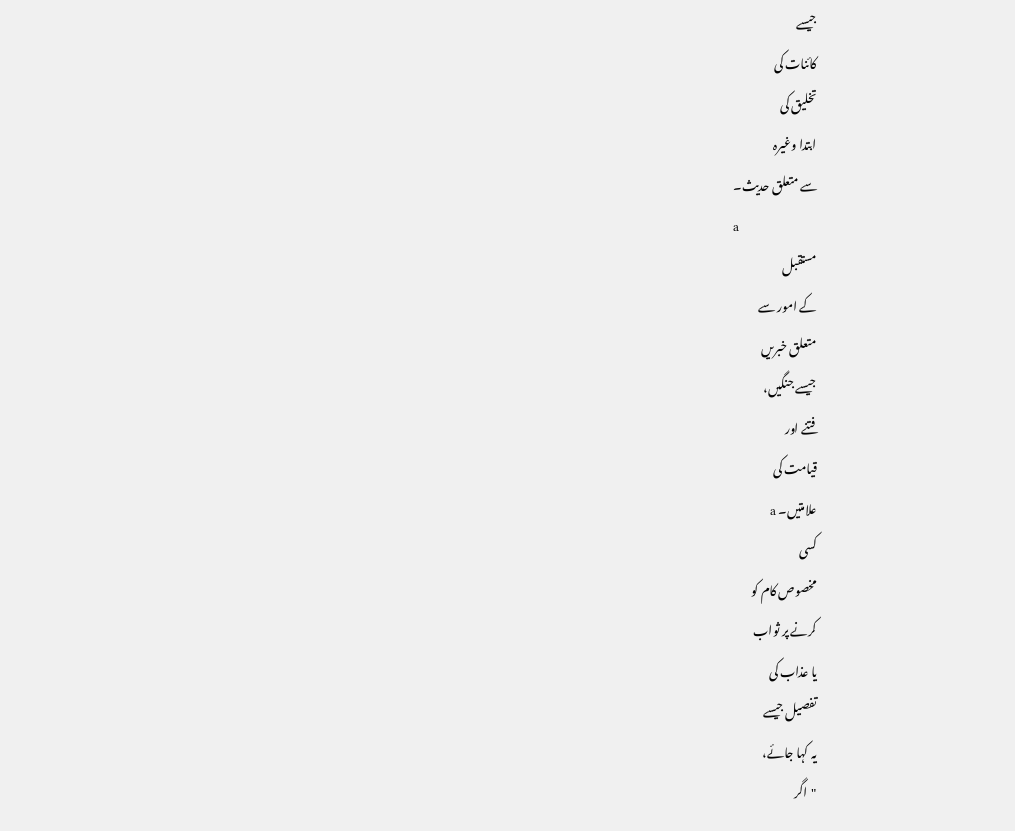جیسے
کائنات کی
تخلیق کی
ابتدا وغیرہ
سے متعلق حدیث۔
a
مستقبل
کے امور سے
متعلق خبریں
جیسے جنگیں،
فتنے اور
قیامت کی
علامتیں۔ a
کسی
مخصوص کام کو
کرنے پر ثواب
یا عذاب کی
تفصیل جیسے
یہ کہا جائے،
"اگر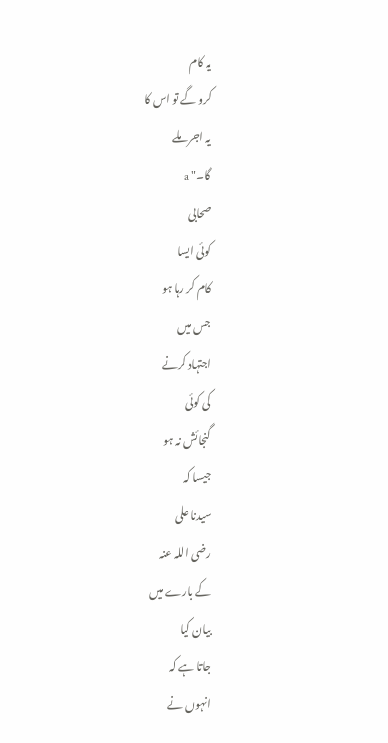یہ کام
کرو گے تو اس کا
یہ اجر ملے
گا۔" a
صحابی
کوئی ایسا
کام کر رہا ہو
جس میں
اجتہاد کرنے
کی کوئی
گنجائش نہ ہو
جیسا کہ
سیدنا علی
رضی اللہ عنہ
کے بارے میں
بیان کیا
جاتا ہے کہ
انہوں نے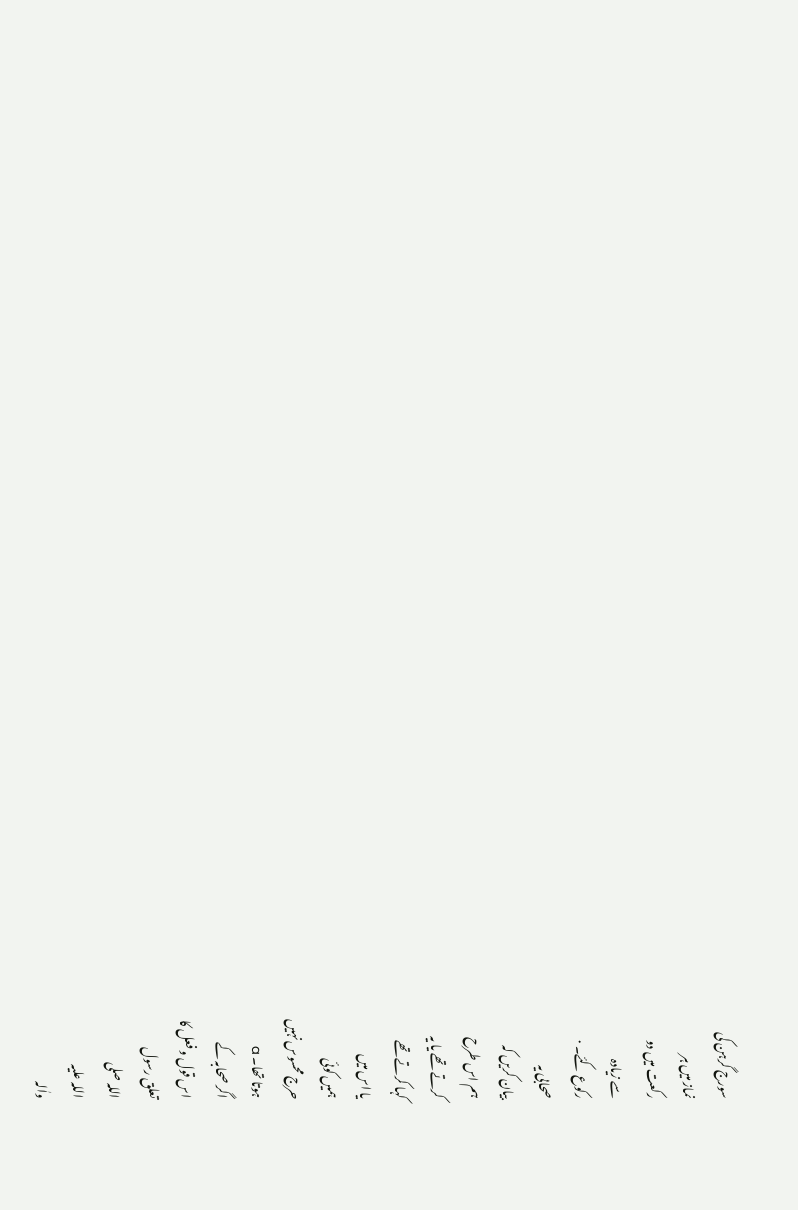سورج گرہن کی
نماز میں ہر
رکعت میں دو
سے زیادہ
رکوع کئے۔ ·
صحابی یہ
بیان کریں کہ
ہم اس طرح
کرتے تھے یا یہ
کہا کرتے تھے
یا اس میں
ہمیں کوئی
حرج محسوس نہیں
ہوتا تھا۔ a
اگر صحابہ کے
اس قول و فعل کا
تعلق رسول
اللہ صلی
اللہ علیہ
واٰلہ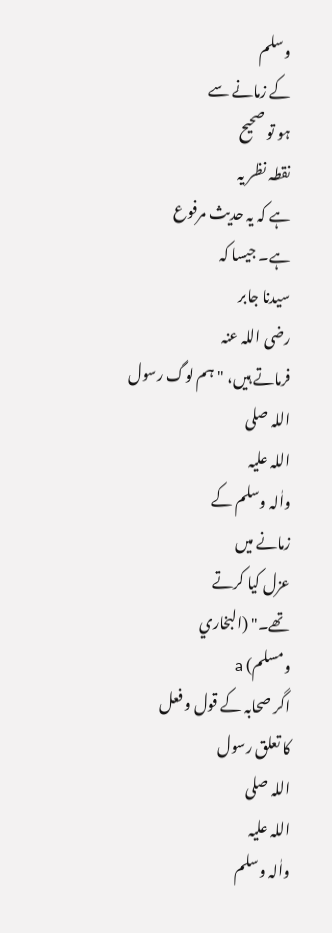وسلم
کے زمانے سے
ہو تو صحیح
نقطہ نظر یہ
ہے کہ یہ حدیث مرفوع
ہے۔ جیسا کہ
سیدنا جابر
رضی اللہ عنہ
فرماتے ہیں، "ہم لوگ رسول
اللہ صلی
اللہ علیہ
واٰلہ وسلم کے
زمانے میں
عزل کیا کرتے
تھے۔" (البخاري
ومسلم) a
اگر صحابہ کے قول و فعل
کا تعلق رسول
اللہ صلی
اللہ علیہ
واٰلہ وسلم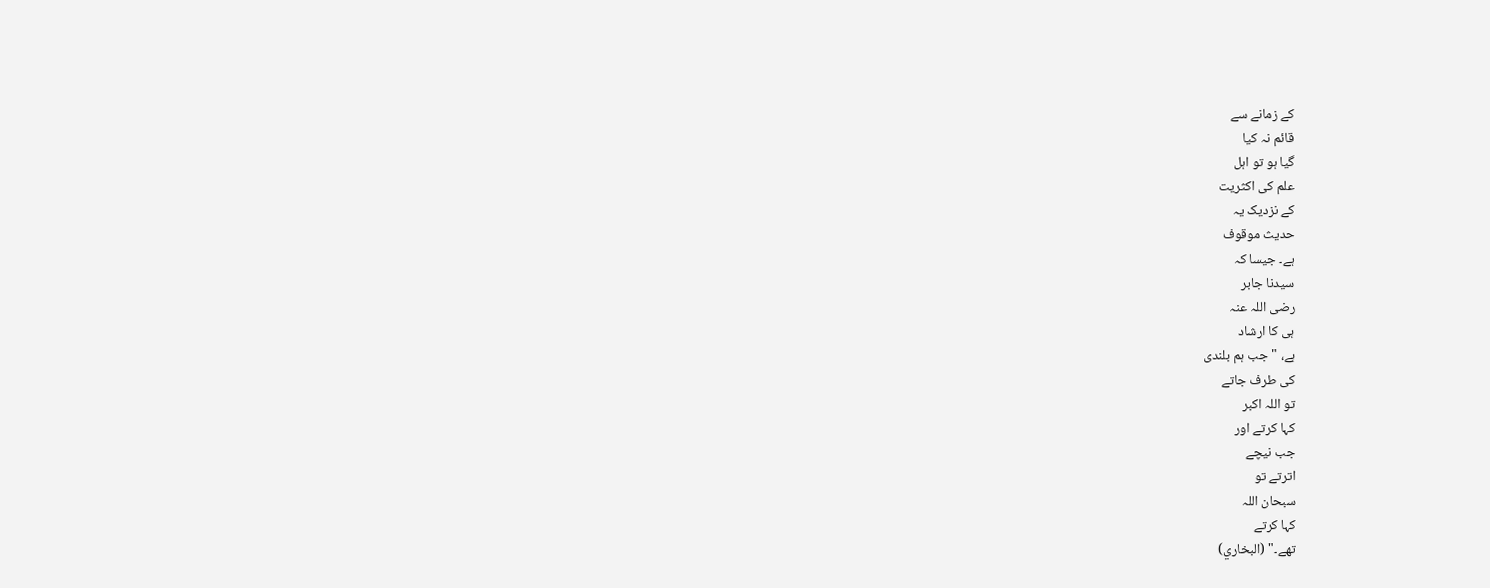کے زمانے سے
قائم نہ کیا
گیا ہو تو اہل
علم کی اکثریت
کے نزدیک یہ
حدیث موقوف
ہے۔ جیسا کہ
سیدنا جابر
رضی اللہ عنہ
ہی کا ارشاد
ہے، "جب ہم بلندی
کی طرف جاتے
تو اللہ اکبر
کہا کرتے اور
جب نیچے
اترتے تو
سبحان اللہ
کہا کرتے
تھے۔" (البخاري)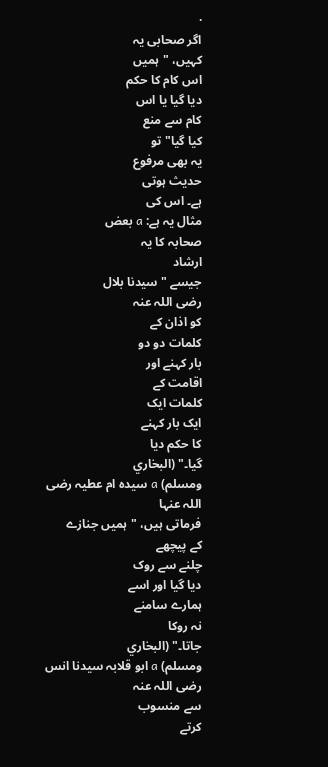·
اگر صحابی یہ
کہیں، "ہمیں
اس کام کا حکم
دیا گیا یا اس
کام سے منع
کیا گیا" تو
یہ بھی مرفوع
حدیث ہوتی
ہے۔ اس کی
مثال یہ ہے: a بعض
صحابہ کا یہ
ارشاد
جیسے "سیدنا بلال
رضی اللہ عنہ
کو اذان کے
کلمات دو دو
بار کہنے اور
اقامت کے
کلمات ایک
ایک بار کہنے
کا حکم دیا
گیا۔" (البخاري
ومسلم) a سیدہ ام عطیہ رضی
اللہ عنہا
فرماتی ہیں، "ہمیں جنازے
کے پیچھے
چلنے سے روک
دیا گیا اور اسے
ہمارے سامنے
نہ روکا
جاتا۔" (البخاري
ومسلم) a ابو قلابہ سیدنا انس
رضی اللہ عنہ
سے منسوب
کرتے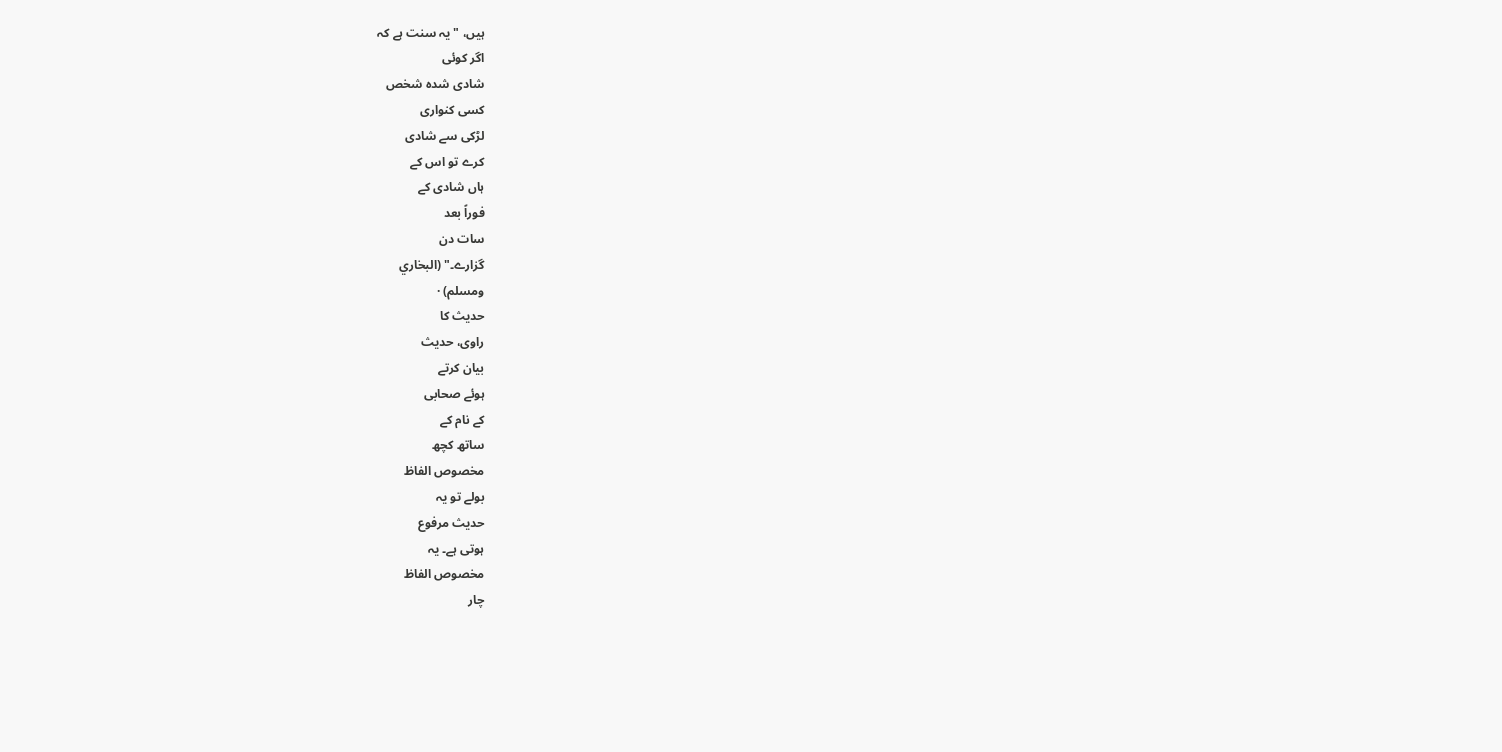ہیں، "یہ سنت ہے کہ
اگر کوئی
شادی شدہ شخص
کسی کنواری
لڑکی سے شادی
کرے تو اس کے
ہاں شادی کے
فوراً بعد
سات دن
گزارے۔" (البخاري
ومسلم) ·
حدیث کا
راوی، حدیث
بیان کرتے
ہوئے صحابی
کے نام کے
ساتھ کچھ
مخصوص الفاظ
بولے تو یہ
حدیث مرفوع
ہوتی ہے۔ یہ
مخصوص الفاظ
چار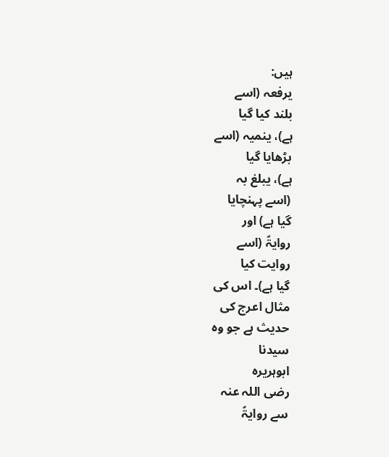ہیں:
یرفعہ (اسے
بلند کیا گیا
ہے)، ینمیہ (اسے
بڑھایا گیا
ہے)، یبلغ بہ
(اسے پہنچایا
گیا ہے) اور
روایۃً (اسے
روایت کیا
گیا ہے)۔ اس کی
مثال اعرج کی
حدیث ہے جو وہ
سیدنا
ابوہریرہ
رضی اللہ عنہ
سے روایۃً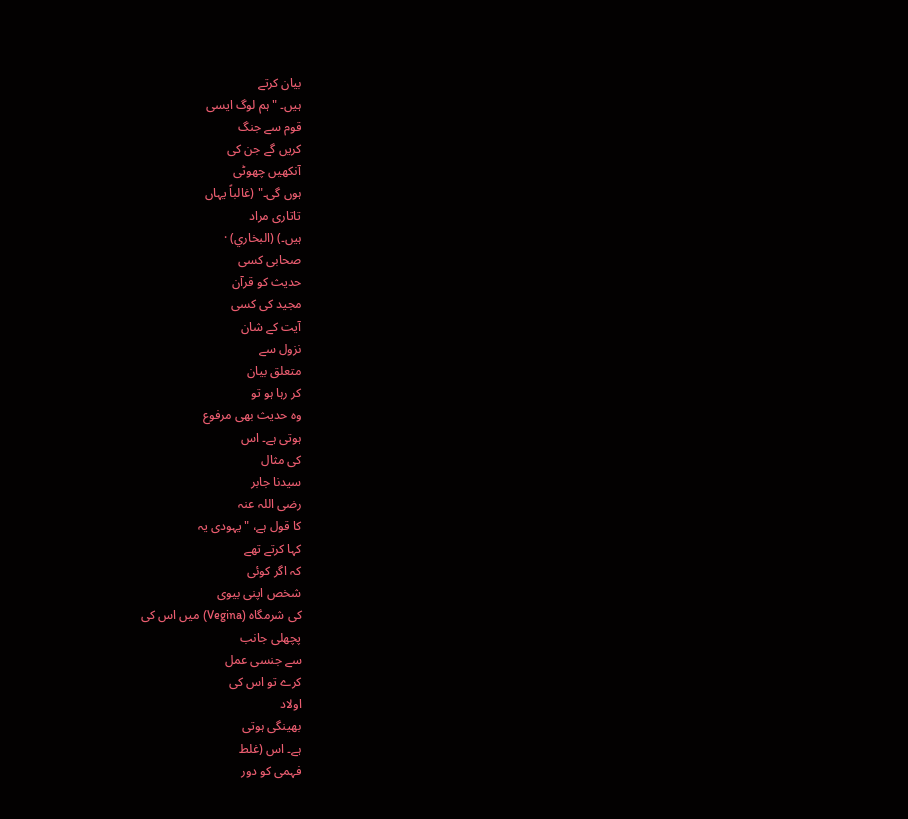بیان کرتے
ہیں۔ "ہم لوگ ایسی
قوم سے جنگ
کریں گے جن کی
آنکھیں چھوٹی
ہوں گی۔" (غالباً یہاں
تاتاری مراد
ہیں۔) (البخاري) ·
صحابی کسی
حدیث کو قرآن
مجید کی کسی
آیت کے شان
نزول سے
متعلق بیان
کر رہا ہو تو
وہ حدیث بھی مرفوع
ہوتی ہے۔ اس
کی مثال
سیدنا جابر
رضی اللہ عنہ
کا قول ہے، "یہودی یہ
کہا کرتے تھے
کہ اگر کوئی
شخص اپنی بیوی
کی شرمگاہ (Vegina) میں اس کی
پچھلی جانب
سے جنسی عمل
کرے تو اس کی
اولاد
بھینگی ہوتی
ہے۔ اس (غلط
فہمی کو دور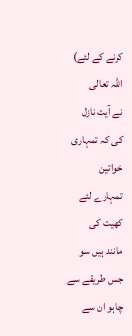کرنے کے لئے)
اللہ تعالی
نے آیت نازل
کی کہ تمہاری
خواتین
تمہارے لئے
کھیت کی
مانند ہیں سو
جس طریقے سے
چاہو ان سے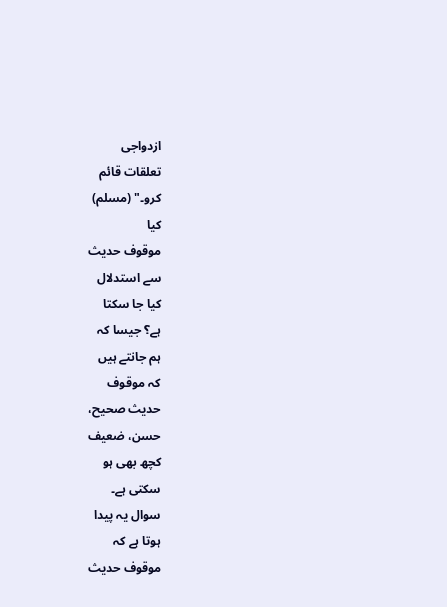ازدواجی
تعلقات قائم
کرو۔" (مسلم)
کیا
موقوف حدیث
سے استدلال
کیا جا سکتا
ہے؟ جیسا کہ
ہم جانتے ہیں
کہ موقوف
حدیث صحیح،
حسن، ضعیف
کچھ بھی ہو
سکتی ہے۔
سوال یہ پیدا
ہوتا ہے کہ
موقوف حدیث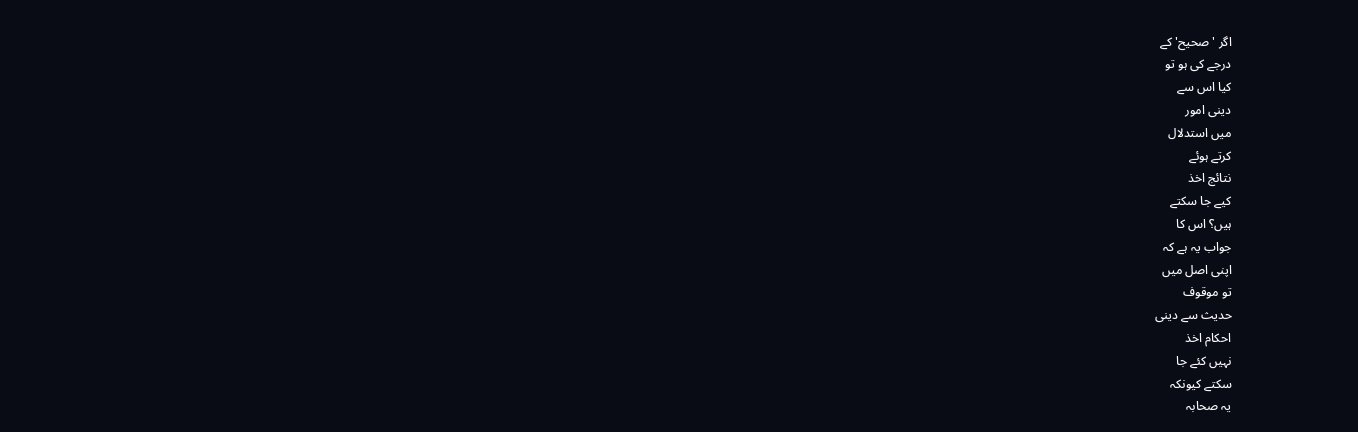اگر 'صحیح' کے
درجے کی ہو تو
کیا اس سے
دینی امور
میں استدلال
کرتے ہوئے
نتائج اخذ
کیے جا سکتے
ہیں؟ اس کا
جواب یہ ہے کہ
اپنی اصل میں
تو موقوف
حدیث سے دینی
احکام اخذ
نہیں کئے جا
سکتے کیونکہ
یہ صحابہ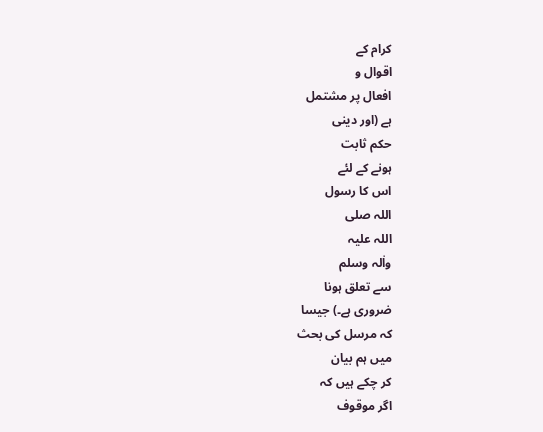کرام کے
اقوال و
افعال پر مشتمل
ہے (اور دینی
حکم ثابت
ہونے کے لئے
اس کا رسول
اللہ صلی
اللہ علیہ
واٰلہ وسلم
سے تعلق ہونا
ضروری ہے۔) جیسا
کہ مرسل کی بحث
میں ہم بیان
کر چکے ہیں کہ
اگر موقوف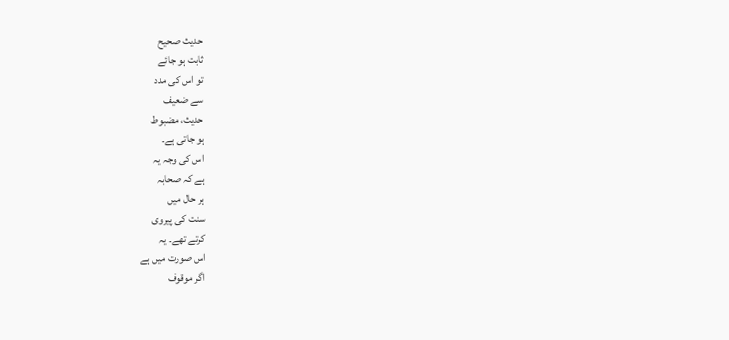حدیث صحیح
ثابت ہو جائے
تو اس کی مدد
سے ضعیف
حدیث، مضبوط
ہو جاتی ہے۔
اس کی وجہ یہ
ہے کہ صحابہ
ہر حال میں
سنت کی پیروی
کرتے تھے۔ یہ
اس صورت میں ہے
اگر موقوف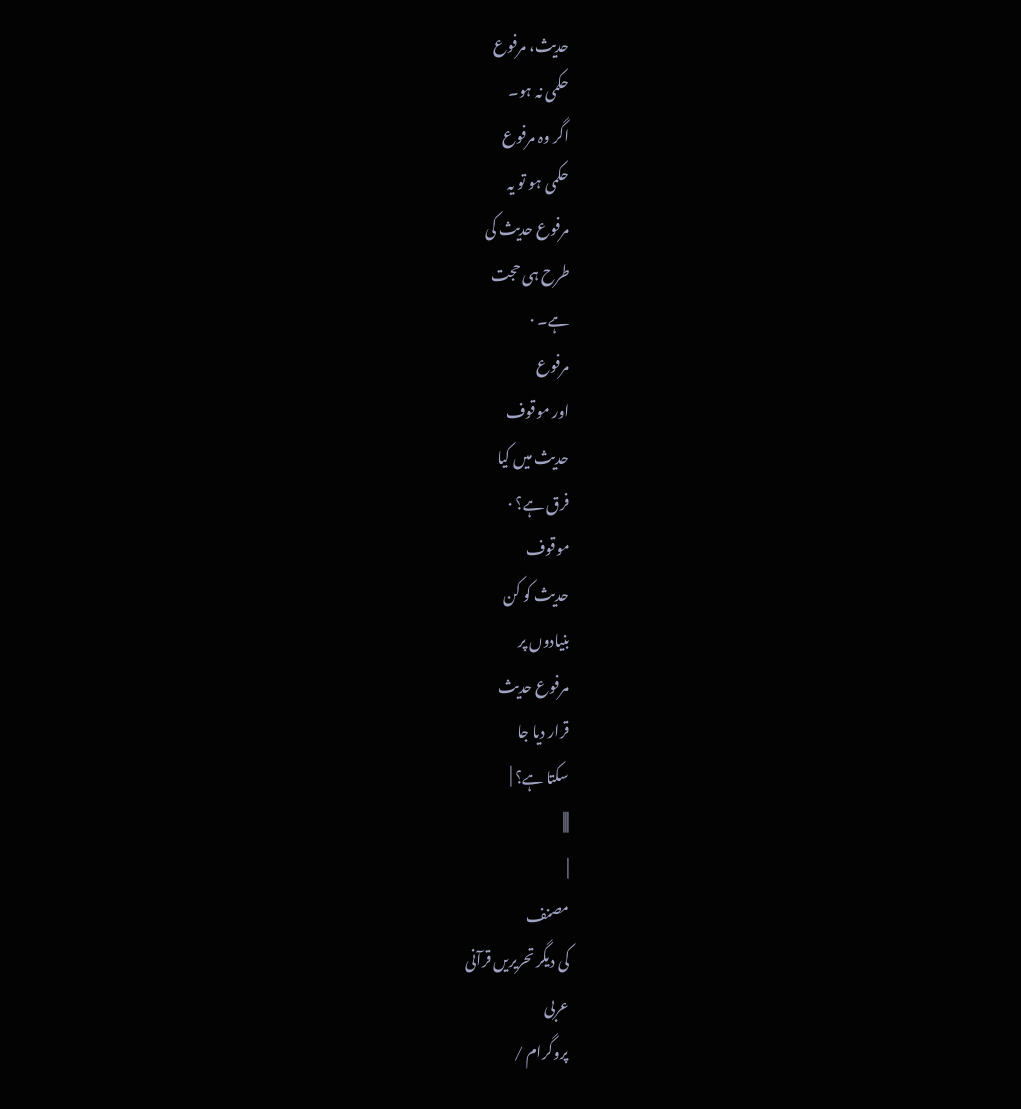حدیث، مرفوع
حکمی نہ ہو۔
اگر وہ مرفوع
حکمی ہو تو یہ
مرفوع حدیث کی
طرح ہی حجت
ہے۔ ·
مرفوع
اور موقوف
حدیث میں کیا
فرق ہے؟ ·
موقوف
حدیث کو کن
بنیادوں پر
مرفوع حدیث
قرار دیا جا
سکتا ہے؟ |
|||
|
مصنف
کی دیگر تحریریں قرآنی
عربی
پروگرام /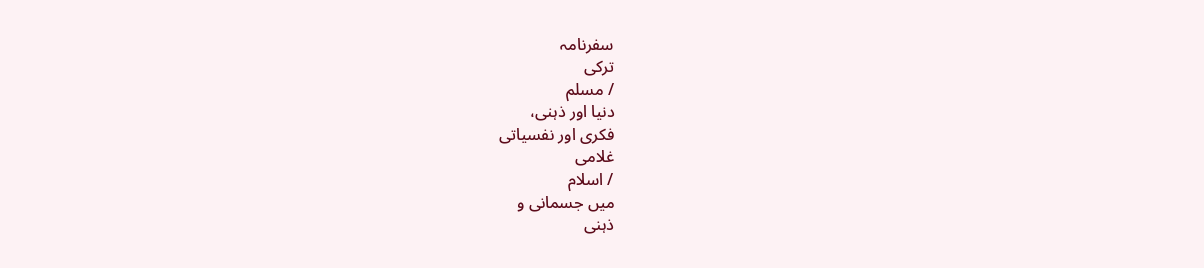سفرنامہ
ترکی
/ مسلم
دنیا اور ذہنی،
فکری اور نفسیاتی
غلامی
/ اسلام
میں جسمانی و
ذہنی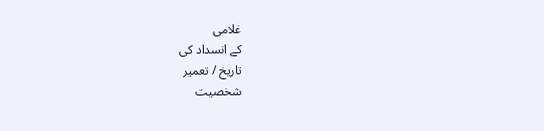غلامی
کے انسداد کی
تاریخ / تعمیر
شخصیت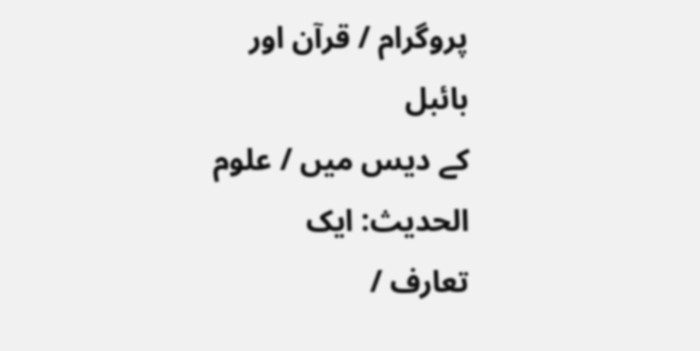پروگرام / قرآن اور
بائبل
کے دیس میں / علوم
الحدیث: ایک
تعارف /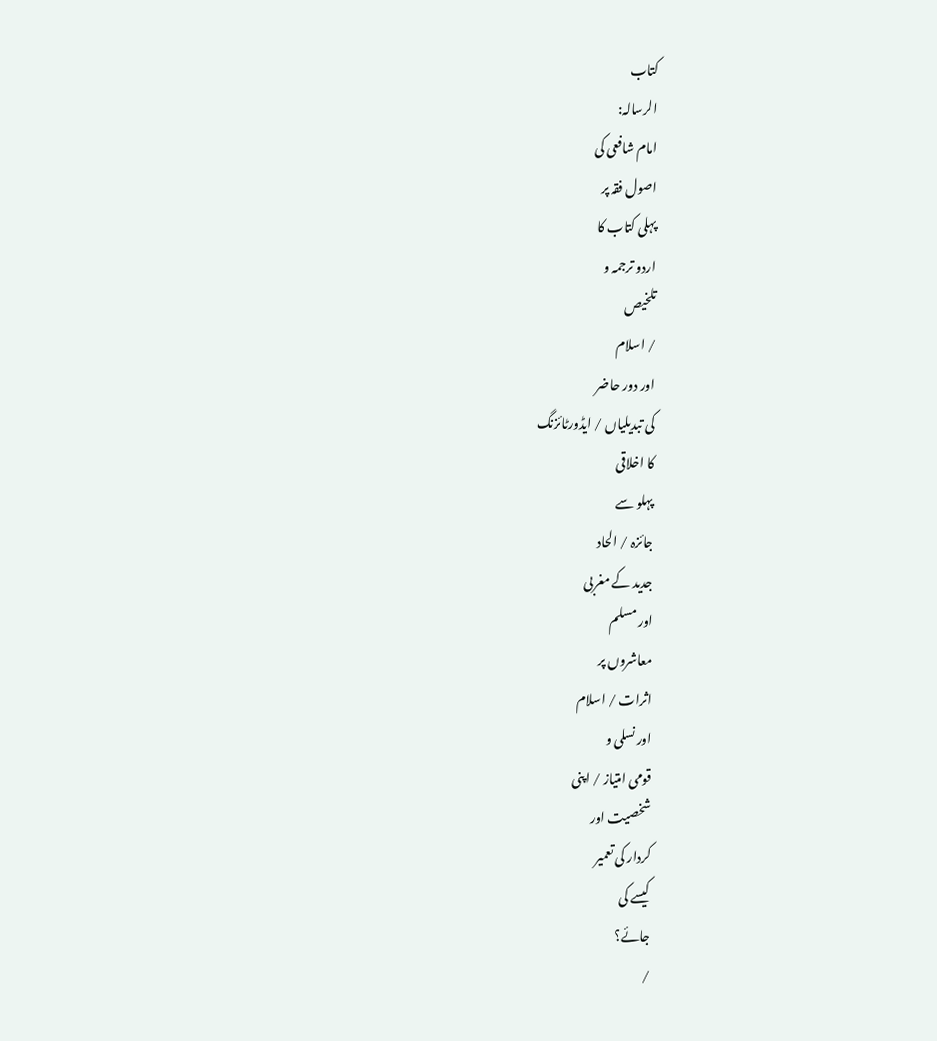کتاب
الرسالہ:
امام شافعی کی
اصول فقہ پر
پہلی کتاب کا
اردو ترجمہ و
تلخیص
/ اسلام
اور دور حاضر
کی تبدیلیاں / ایڈورٹائزنگ
کا اخلاقی
پہلو سے
جائزہ / الحاد
جدید کے مغربی
اور مسلم
معاشروں پر
اثرات / اسلام
اور نسلی و
قومی امتیاز / اپنی
شخصیت اور
کردار کی تعمیر
کیسے کی
جائے؟
/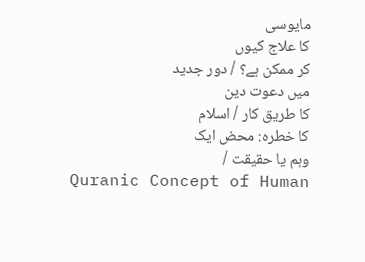مایوسی
کا علاج کیوں
کر ممکن ہے؟ / دور جدید
میں دعوت دین
کا طریق کار / اسلام
کا خطرہ: محض ایک
وہم یا حقیقت /
Quranic Concept of Human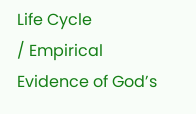Life Cycle
/ Empirical
Evidence of God’s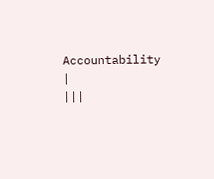Accountability
|
|||